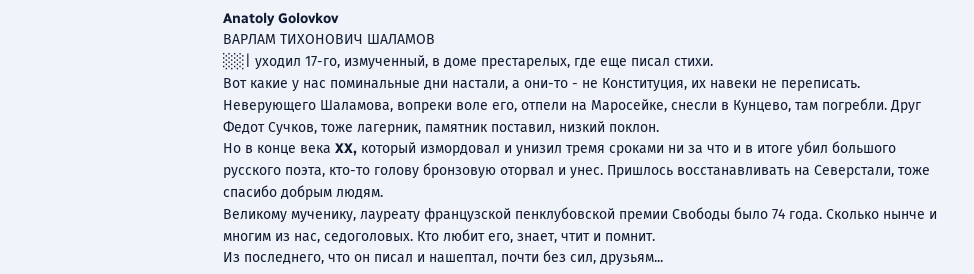Anatoly Golovkov
ВАРЛАМ ТИХОНОВИЧ ШАЛАМОВ
░░| уходил 17-го, измученный, в доме престарелых, где еще писал стихи.
Вот какие у нас поминальные дни настали, а они-то - не Конституция, их навеки не переписать.
Неверующего Шаламова, вопреки воле его, отпели на Маросейке, снесли в Кунцево, там погребли. Друг Федот Сучков, тоже лагерник, памятник поставил, низкий поклон.
Но в конце века XX, который измордовал и унизил тремя сроками ни за что и в итоге убил большого русского поэта, кто-то голову бронзовую оторвал и унес. Пришлось восстанавливать на Северстали, тоже спасибо добрым людям.
Великому мученику, лауреату французской пенклубовской премии Свободы было 74 года. Сколько нынче и многим из нас, седоголовых. Кто любит его, знает, чтит и помнит.
Из последнего, что он писал и нашептал, почти без сил, друзьям...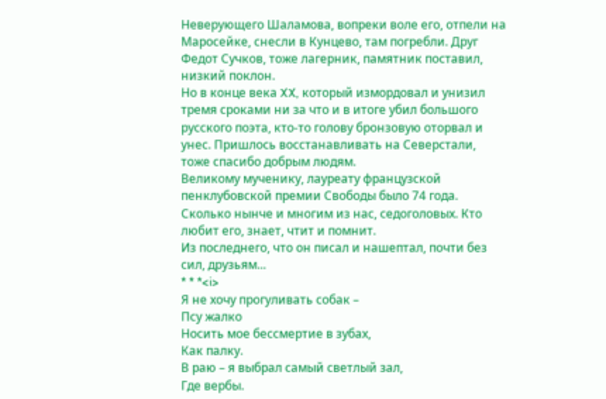Неверующего Шаламова, вопреки воле его, отпели на Маросейке, снесли в Кунцево, там погребли. Друг Федот Сучков, тоже лагерник, памятник поставил, низкий поклон.
Но в конце века XX, который измордовал и унизил тремя сроками ни за что и в итоге убил большого русского поэта, кто-то голову бронзовую оторвал и унес. Пришлось восстанавливать на Северстали, тоже спасибо добрым людям.
Великому мученику, лауреату французской пенклубовской премии Свободы было 74 года. Сколько нынче и многим из нас, седоголовых. Кто любит его, знает, чтит и помнит.
Из последнего, что он писал и нашептал, почти без сил, друзьям...
* * *<i>
Я не хочу прогуливать собак –
Псу жалко
Носить мое бессмертие в зубах,
Как палку.
В раю – я выбрал самый светлый зал,
Где вербы.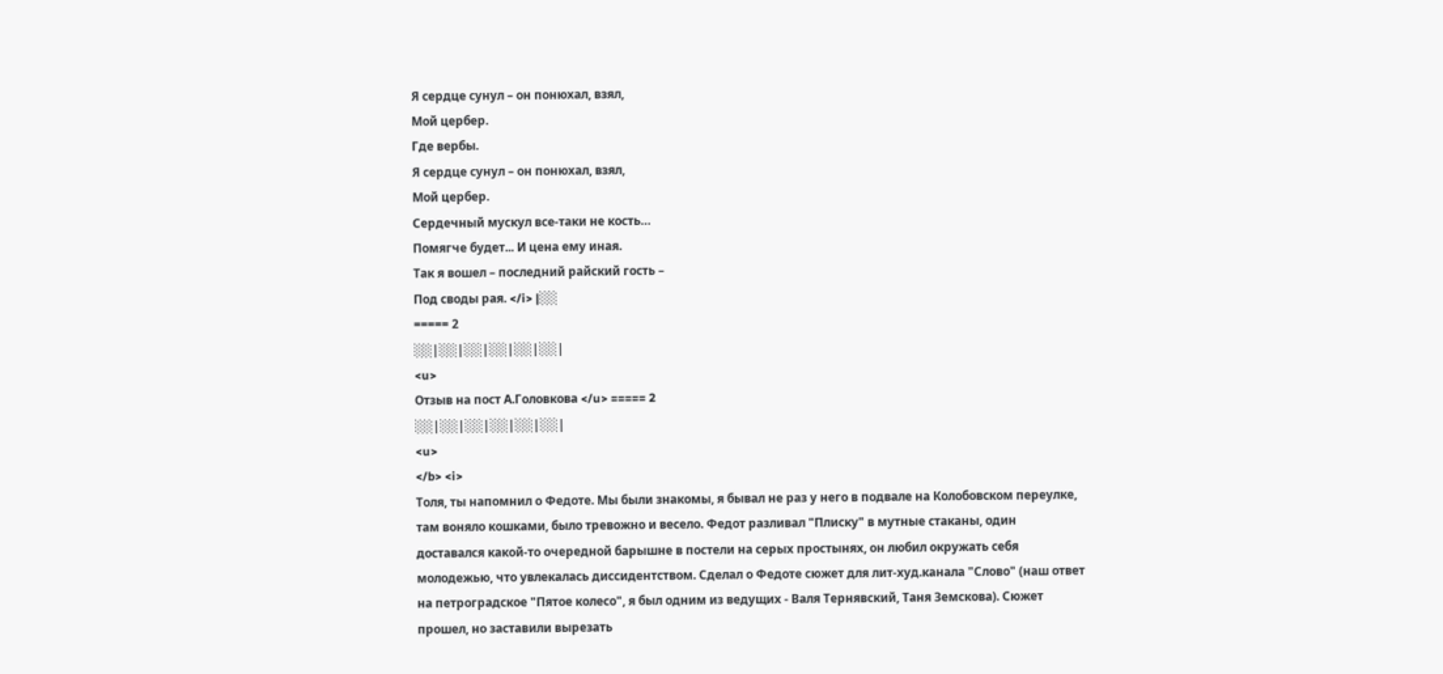Я сердце сунул – он понюхал, взял,
Мой цербер.
Где вербы.
Я сердце сунул – он понюхал, взял,
Мой цербер.
Сердечный мускул все-таки не кость…
Помягче будет... И цена ему иная.
Так я вошел – последний райский гость –
Под своды рая. </i> |░░
===== 2
░░|░░|░░|░░|░░|░░|
<u>
Отзыв на пост А.Головкова </u> ===== 2
░░|░░|░░|░░|░░|░░|
<u>
</b> <i>
Толя, ты напомнил о Федоте. Мы были знакомы, я бывал не раз у него в подвале на Колобовском переулке, там воняло кошками, было тревожно и весело. Федот разливал "Плиску" в мутные стаканы, один доставался какой-то очередной барышне в постели на серых простынях, он любил окружать себя молодежью, что увлекалась диссидентством. Сделал о Федоте сюжет для лит-худ.канала "Слово" (наш ответ на петроградское "Пятое колесо", я был одним из ведущих - Валя Тернявский, Таня Земскова). Сюжет прошел, но заставили вырезать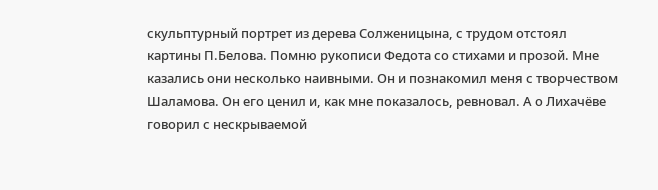скульптурный портрет из дерева Солженицына, с трудом отстоял картины П.Белова. Помню рукописи Федота со стихами и прозой. Мне казались они несколько наивными. Он и познакомил меня с творчеством Шаламова. Он его ценил и, как мне показалось, ревновал. А о Лихачёве говорил с нескрываемой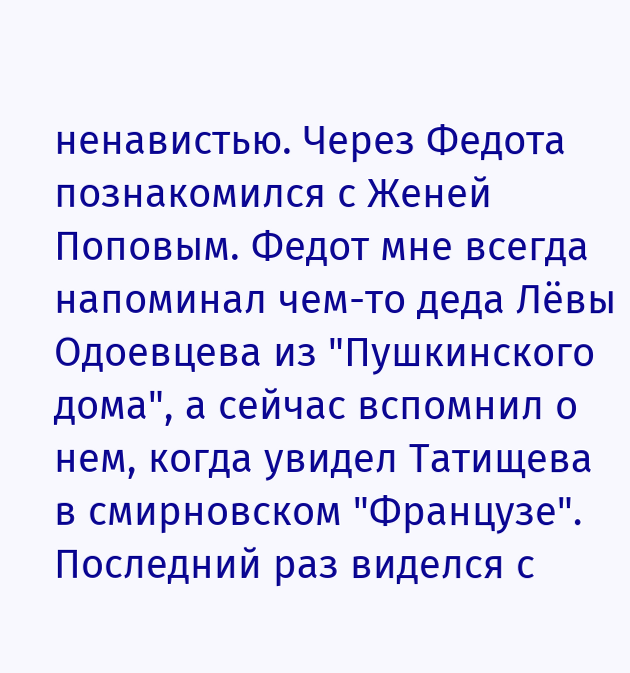ненавистью. Через Федота познакомился с Женей Поповым. Федот мне всегда напоминал чем-то деда Лёвы Одоевцева из "Пушкинского дома", а сейчас вспомнил о нем, когда увидел Татищева в смирновском "Французе". Последний раз виделся с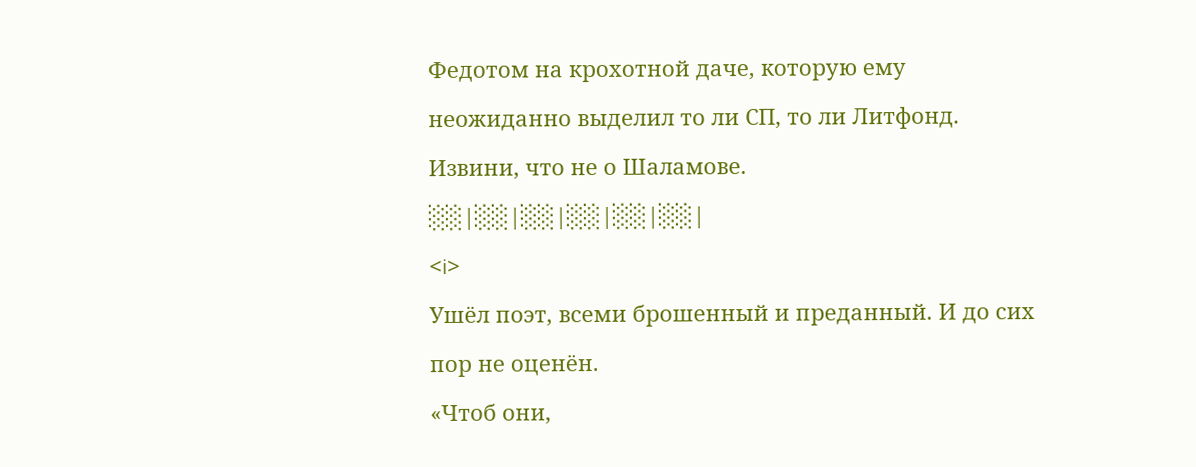Федотом на крохотной даче, которую ему неожиданно выделил то ли СП, то ли Литфонд. Извини, что не о Шаламове.
░░|░░|░░|░░|░░|░░|
<i>
Ушёл поэт, всеми брошенный и преданный. И до сих пор не оценён.
«Чтоб они,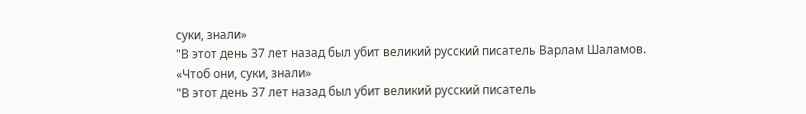суки, знали»
"В этот день 37 лет назад был убит великий русский писатель Варлам Шаламов.
«Чтоб они, суки, знали»
"В этот день 37 лет назад был убит великий русский писатель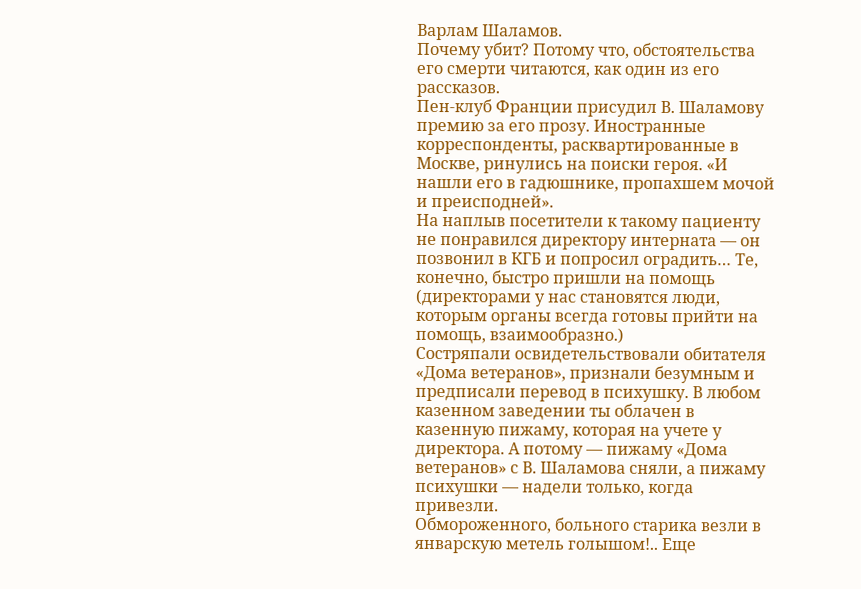Варлам Шаламов.
Почему убит? Потому что, обстоятельства его смерти читаются, как один из его рассказов.
Пен-клуб Франции присудил В. Шаламову премию за его прозу. Иностранные корреспонденты, расквартированные в Москве, ринулись на поиски героя. «И нашли его в гадюшнике, пропахшем мочой и преисподней».
На наплыв посетители к такому пациенту не понравился директору интерната — он позвонил в КГБ и попросил оградить… Те, конечно, быстро пришли на помощь (директорами у нас становятся люди, которым органы всегда готовы прийти на помощь, взаимообразно.)
Состряпали освидетельствовали обитателя «Дома ветеранов», признали безумным и предписали перевод в психушку. В любом казенном заведении ты облачен в казенную пижаму, которая на учете у директора. А потому — пижаму «Дома ветеранов» с В. Шаламова сняли, а пижаму психушки — надели только, когда привезли.
Обмороженного, больного старика везли в январскую метель голышом!.. Еще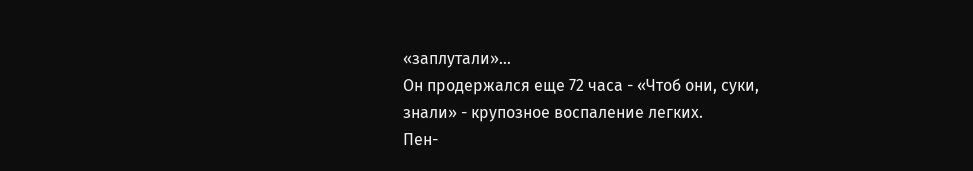«заплутали»…
Он продержался еще 72 часа - «Чтоб они, суки, знали» - крупозное воспаление легких.
Пен-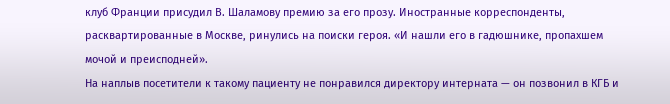клуб Франции присудил В. Шаламову премию за его прозу. Иностранные корреспонденты, расквартированные в Москве, ринулись на поиски героя. «И нашли его в гадюшнике, пропахшем мочой и преисподней».
На наплыв посетители к такому пациенту не понравился директору интерната — он позвонил в КГБ и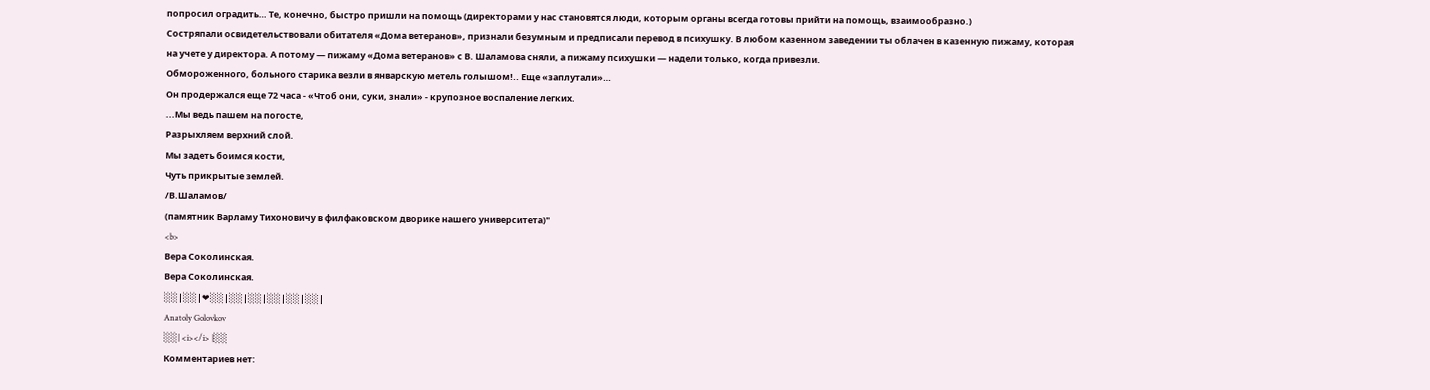попросил оградить… Те, конечно, быстро пришли на помощь (директорами у нас становятся люди, которым органы всегда готовы прийти на помощь, взаимообразно.)
Состряпали освидетельствовали обитателя «Дома ветеранов», признали безумным и предписали перевод в психушку. В любом казенном заведении ты облачен в казенную пижаму, которая на учете у директора. А потому — пижаму «Дома ветеранов» с В. Шаламова сняли, а пижаму психушки — надели только, когда привезли.
Обмороженного, больного старика везли в январскую метель голышом!.. Еще «заплутали»…
Он продержался еще 72 часа - «Чтоб они, суки, знали» - крупозное воспаление легких.
...Мы ведь пашем на погосте,
Разрыхляем верхний слой.
Мы задеть боимся кости,
Чуть прикрытые землей.
/В.Шаламов/
(памятник Варламу Тихоновичу в филфаковском дворике нашего университета)"
<b>
Вера Соколинская.
Вера Соколинская.
░░|░░|❤░░|░░|░░|░░|░░|░░|
Anatoly Golovkov
░░| <i></i> |░░
Комментариев нет: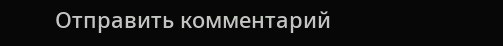Отправить комментарий